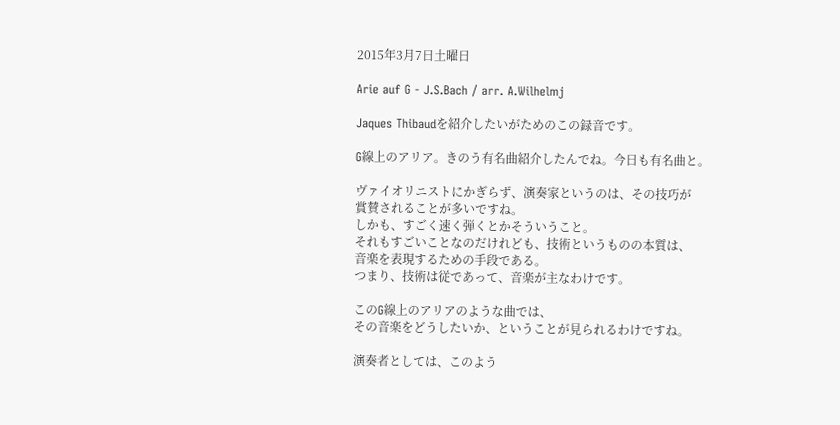2015年3月7日土曜日

Arie auf G - J.S.Bach / arr. A.Wilhelmj

Jaques Thibaudを紹介したいがためのこの録音です。

G線上のアリア。きのう有名曲紹介したんでね。今日も有名曲と。

ヴァイオリニストにかぎらず、演奏家というのは、その技巧が
賞賛されることが多いですね。
しかも、すごく速く弾くとかそういうこと。
それもすごいことなのだけれども、技術というものの本質は、
音楽を表現するための手段である。
つまり、技術は従であって、音楽が主なわけです。

このG線上のアリアのような曲では、
その音楽をどうしたいか、ということが見られるわけですね。

演奏者としては、このよう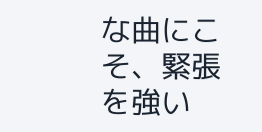な曲にこそ、緊張を強い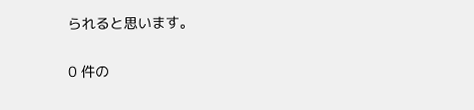られると思います。

0 件の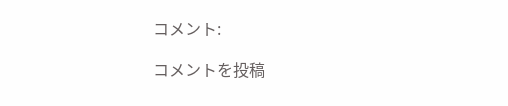コメント:

コメントを投稿